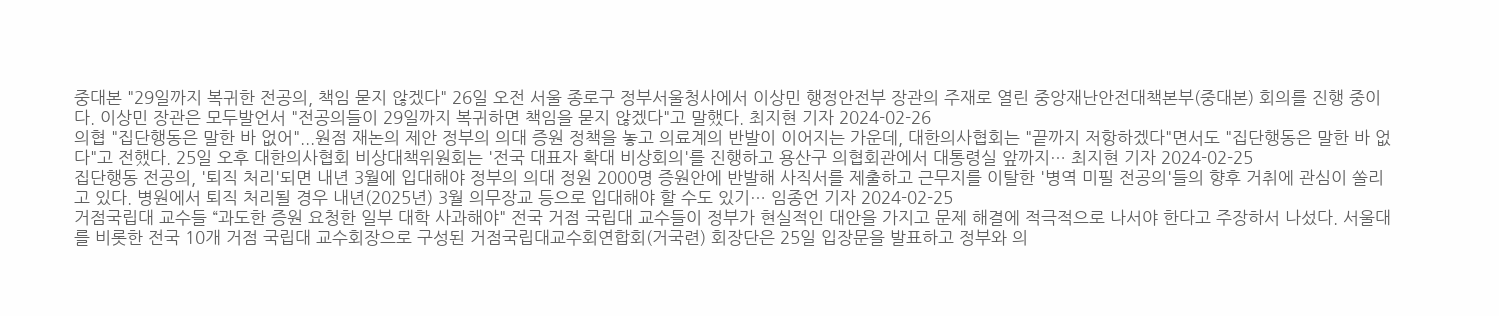중대본 "29일까지 복귀한 전공의, 책임 묻지 않겠다" 26일 오전 서울 종로구 정부서울청사에서 이상민 행정안전부 장관의 주재로 열린 중앙재난안전대책본부(중대본) 회의를 진행 중이다. 이상민 장관은 모두발언서 "전공의들이 29일까지 복귀하면 책임을 묻지 않겠다"고 말했다. 최지현 기자 2024-02-26
의협 "집단행동은 말한 바 없어"...원점 재논의 제안 정부의 의대 증원 정책을 놓고 의료계의 반발이 이어지는 가운데, 대한의사협회는 "끝까지 저항하겠다"면서도 "집단행동은 말한 바 없다"고 전했다. 25일 오후 대한의사협회 비상대책위원회는 '전국 대표자 확대 비상회의'를 진행하고 용산구 의협회관에서 대통령실 앞까지… 최지현 기자 2024-02-25
집단행동 전공의, '퇴직 처리'되면 내년 3월에 입대해야 정부의 의대 정원 2000명 증원안에 반발해 사직서를 제출하고 근무지를 이탈한 '병역 미필 전공의'들의 향후 거취에 관심이 쏠리고 있다. 병원에서 퇴직 처리될 경우 내년(2025년) 3월 의무장교 등으로 입대해야 할 수도 있기… 임종언 기자 2024-02-25
거점국립대 교수들 “과도한 증원 요청한 일부 대학 사과해야" 전국 거점 국립대 교수들이 정부가 현실적인 대안을 가지고 문제 해결에 적극적으로 나서야 한다고 주장하서 나섰다. 서울대를 비롯한 전국 10개 거점 국립대 교수회장으로 구성된 거점국립대교수회연합회(거국련) 회장단은 25일 입장문을 발표하고 정부와 의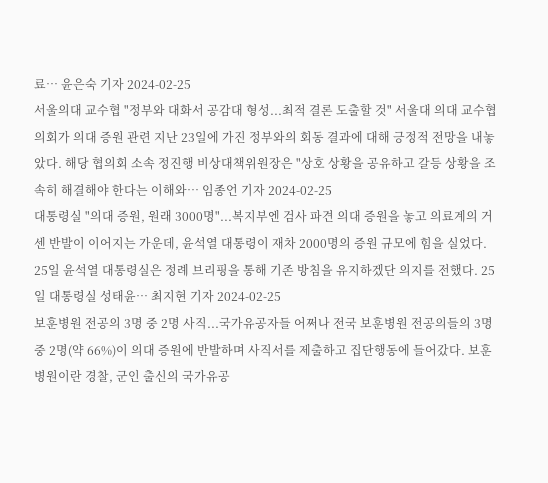료… 윤은숙 기자 2024-02-25
서울의대 교수협 "정부와 대화서 공감대 형성...최적 결론 도출할 것" 서울대 의대 교수협의회가 의대 증원 관련 지난 23일에 가진 정부와의 회동 결과에 대해 긍정적 전망을 내놓았다. 해당 협의회 소속 정진행 비상대책위원장은 "상호 상황을 공유하고 갈등 상황을 조속히 해결해야 한다는 이해와… 임종언 기자 2024-02-25
대통령실 "의대 증원, 원래 3000명"...복지부엔 검사 파견 의대 증원을 놓고 의료계의 거센 반발이 이어지는 가운데, 윤석열 대통령이 재차 2000명의 증원 규모에 힘을 실었다. 25일 윤석열 대통령실은 정례 브리핑을 통해 기존 방침을 유지하겠단 의지를 전했다. 25일 대통령실 성태윤… 최지현 기자 2024-02-25
보훈병원 전공의 3명 중 2명 사직...국가유공자들 어쩌나 전국 보훈병원 전공의들의 3명 중 2명(약 66%)이 의대 증원에 반발하며 사직서를 제출하고 집단행동에 들어갔다. 보훈병원이란 경찰, 군인 출신의 국가유공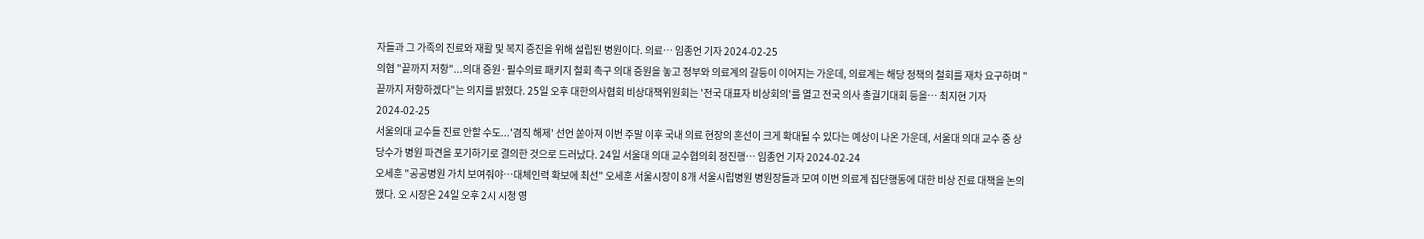자들과 그 가족의 진료와 재활 및 복지 증진을 위해 설립된 병원이다. 의료… 임종언 기자 2024-02-25
의협 "끝까지 저항"...의대 증원·필수의료 패키지 철회 촉구 의대 증원을 놓고 정부와 의료계의 갈등이 이어지는 가운데, 의료계는 해당 정책의 철회를 재차 요구하며 "끝까지 저항하겠다"는 의지를 밝혔다. 25일 오후 대한의사협회 비상대책위원회는 '전국 대표자 비상회의'를 열고 전국 의사 총궐기대회 등을… 최지현 기자 2024-02-25
서울의대 교수들 진료 안할 수도...'겸직 해제' 선언 쏟아져 이번 주말 이후 국내 의료 현장의 혼선이 크게 확대될 수 있다는 예상이 나온 가운데, 서울대 의대 교수 중 상당수가 병원 파견을 포기하기로 결의한 것으로 드러났다. 24일 서울대 의대 교수협의회 정진행… 임종언 기자 2024-02-24
오세훈 "공공병원 가치 보여줘야…대체인력 확보에 최선" 오세훈 서울시장이 8개 서울시립병원 병원장들과 모여 이번 의료계 집단행동에 대한 비상 진료 대책을 논의했다. 오 시장은 24일 오후 2시 시청 영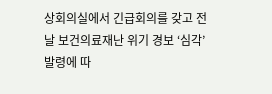상회의실에서 긴급회의를 갖고 전날 보건의료재난 위기 경보 ‘심각’ 발령에 따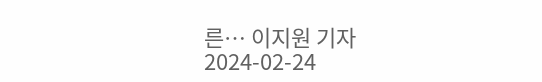른… 이지원 기자 2024-02-24